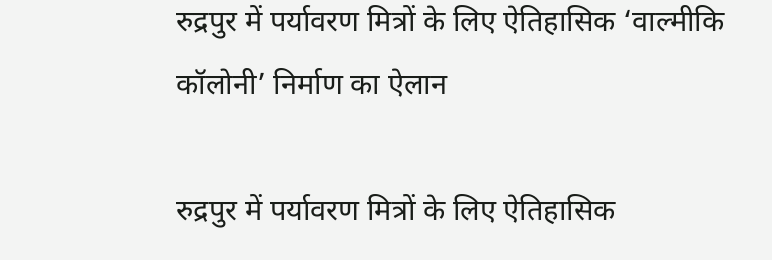रुद्रपुर में पर्यावरण मित्रों के लिए ऐतिहासिक ‘वाल्मीकि कॉलोनी’ निर्माण का ऐलान

रुद्रपुर में पर्यावरण मित्रों के लिए ऐतिहासिक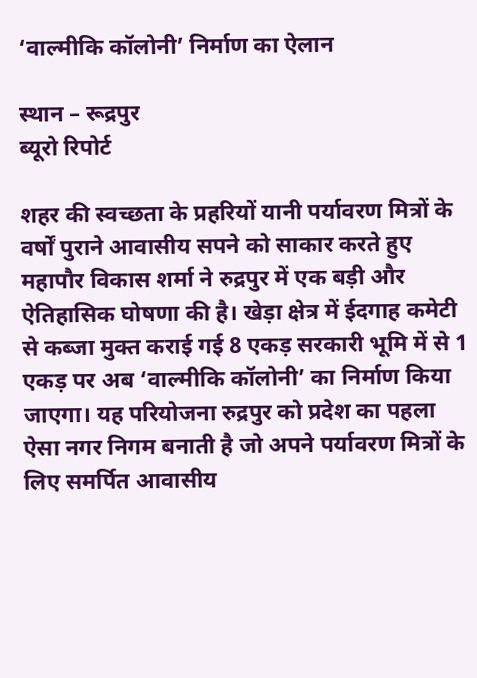‘वाल्मीकि कॉलोनी’ निर्माण का ऐलान

स्थान – रूद्रपुर
ब्यूरो रिपोर्ट

शहर की स्वच्छता के प्रहरियों यानी पर्यावरण मित्रों के वर्षों पुराने आवासीय सपने को साकार करते हुए महापौर विकास शर्मा ने रुद्रपुर में एक बड़ी और ऐतिहासिक घोषणा की है। खेड़ा क्षेत्र में ईदगाह कमेटी से कब्जा मुक्त कराई गई 8 एकड़ सरकारी भूमि में से 1 एकड़ पर अब ‘वाल्मीकि कॉलोनी’ का निर्माण किया जाएगा। यह परियोजना रुद्रपुर को प्रदेश का पहला ऐसा नगर निगम बनाती है जो अपने पर्यावरण मित्रों के लिए समर्पित आवासीय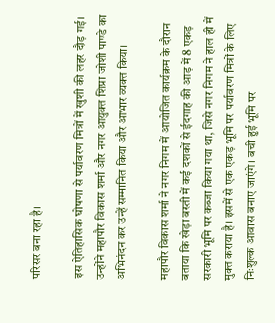परिसर बना रहा है।

इस ऐतिहासिक घोषणा से पर्यावरण मित्रों में खुशी की लहर दौड़ गई। उन्होंने महापौर विकास शर्मा और नगर आयुक्त शिप्रा जोशी पाण्डे का अभिनंदन कर उन्हें सम्मानित किया और आभार व्यक्त किया।

महापौर विकास शर्मा ने नगर निगम में आयोजित कार्यक्रम के दौरान बताया कि खेड़ा बस्ती में कई दशकों से ईदगाह की आड़ में 8 एकड़ सरकारी भूमि पर कब्जा किया गया था, जिसे नगर निगम ने हाल ही में मुक्त कराया है। इसमें से एक एकड़ भूमि पर पर्यावरण मित्रों के लिए निःशुल्क आवास बनाए जाएंगे। बची हुई भूमि पर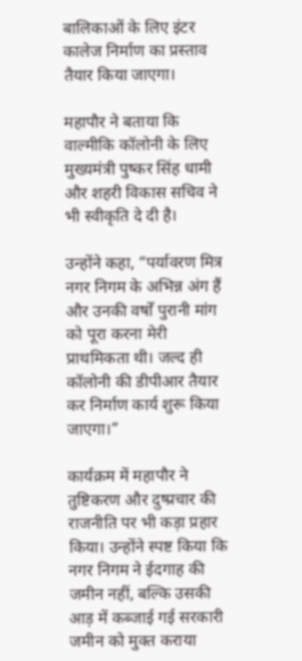बालिकाओं के लिए इंटर कालेज निर्माण का प्रस्ताव तैयार किया जाएगा।

महापौर ने बताया कि वाल्मीकि कॉलोनी के लिए मुख्यमंत्री पुष्कर सिंह धामी और शहरी विकास सचिव ने भी स्वीकृति दे दी है।

उन्होंने कहा, “पर्यावरण मित्र नगर निगम के अभिन्न अंग हैं और उनकी वर्षों पुरानी मांग को पूरा करना मेरी प्राथमिकता थी। जल्द ही कॉलोनी की डीपीआर तैयार कर निर्माण कार्य शुरू किया जाएगा।”

कार्यक्रम में महापौर ने तुष्टिकरण और दुष्प्रचार की राजनीति पर भी कड़ा प्रहार किया। उन्होंने स्पष्ट किया कि नगर निगम ने ईदगाह की जमीन नहीं, बल्कि उसकी आड़ में कब्जाई गई सरकारी जमीन को मुक्त कराया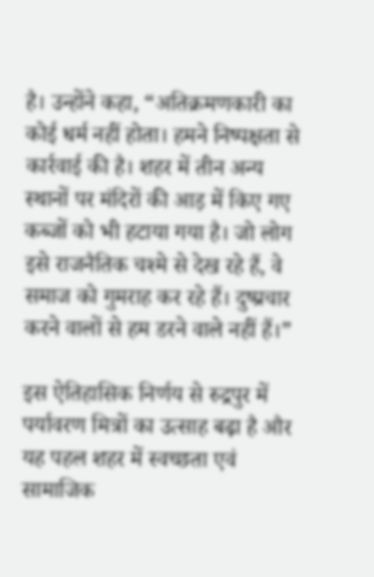है। उन्होंने कहा, “अतिक्रमणकारी का कोई धर्म नहीं होता। हमने निष्पक्षता से कार्रवाई की है। शहर में तीन अन्य स्थानों पर मंदिरों की आड़ में किए गए कब्जों को भी हटाया गया है। जो लोग इसे राजनैतिक चश्मे से देख रहे हैं, वे समाज को गुमराह कर रहे हैं। दुष्प्रचार करने वालों से हम डरने वाले नहीं हैं।”

इस ऐतिहासिक निर्णय से रुद्रपुर में पर्यावरण मित्रों का उत्साह बढ़ा है और यह पहल शहर में स्वच्छता एवं सामाजिक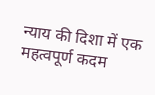न्याय की दिशा में एक महत्वपूर्ण कदम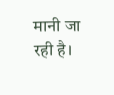मानी जा रही है।